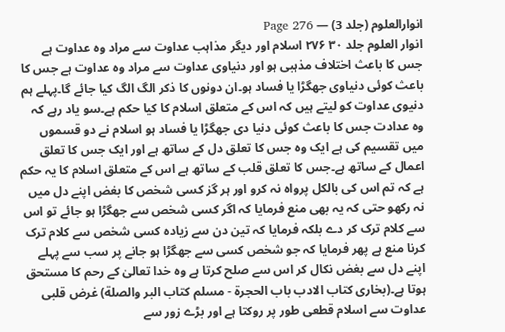انوارالعلوم (جلد 3) — Page 276
انوار العلوم جلد ۳۰ ۲۷۶ اسلام اور دیگر مذاہب عداوت سے مراد وہ عداوت ہے جس کا باعث اختلاف مذہبی ہو اور دنیاوی عداوت سے مراد وہ عداوت ہے جس کا باعث کوئی دنیاوی جھگڑا یا فساد ہو۔ان دونوں کا ذکر الگ الگ کیا جائے گا۔پہلے ہم دنیوی عداوت کو لیتے ہیں کہ اس کے متعلق اسلام کا کیا حکم ہے۔سو یاد رہے کہ وہ عدادت جس کا باعث کوئی دنیا دی جھگڑا یا فساد ہو اسلام نے دو قسموں میں تقسیم کی ہے ایک وہ جس کا تعلق دل کے ساتھ ہے اور ایک جس کا تعلق اعمال کے ساتھ ہے۔جس کا تعلق قلب کے ساتھ ہے اس کے متعلق اسلام کا یہ حکم ہے کہ تم اس کی بالکل پرواہ نہ کرو اور ہر گز کسی شخص کا بغض اپنے دل میں نہ رکھو حتی کہ یہ بھی منع فرمایا کہ اگر کسی شخص سے جھگڑا ہو جائے تو اس سے کلام ترک کر دے بلکہ فرمایا کہ تین دن سے زیادہ کسی شخص سے کلام ترک کرنا منع ہے پھر فرمایا کہ جو شخص کسی سے جھگڑا ہو جانے پر سب سے پہلے اپنے دل سے بغض نکال کر اس سے صلح کرتا ہے وہ خدا تعالیٰ کے رحم کا مستحق ہوتا ہے۔(بخاری کتاب الادب باب الحجرة - مسلم کتاب البر والصلة) غرض قلبی عداوت سے اسلام قطعی طور پر روکتا ہے اور بڑے زور سے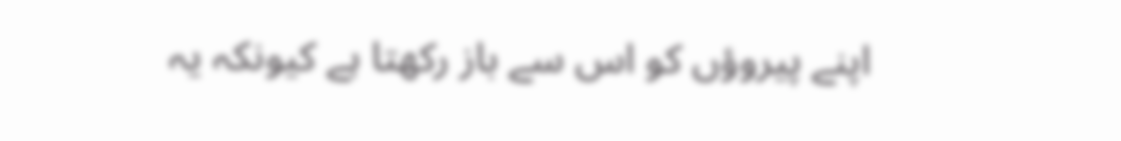اپنے پیروؤں کو اس سے باز رکھتا ہے کیونکہ یہ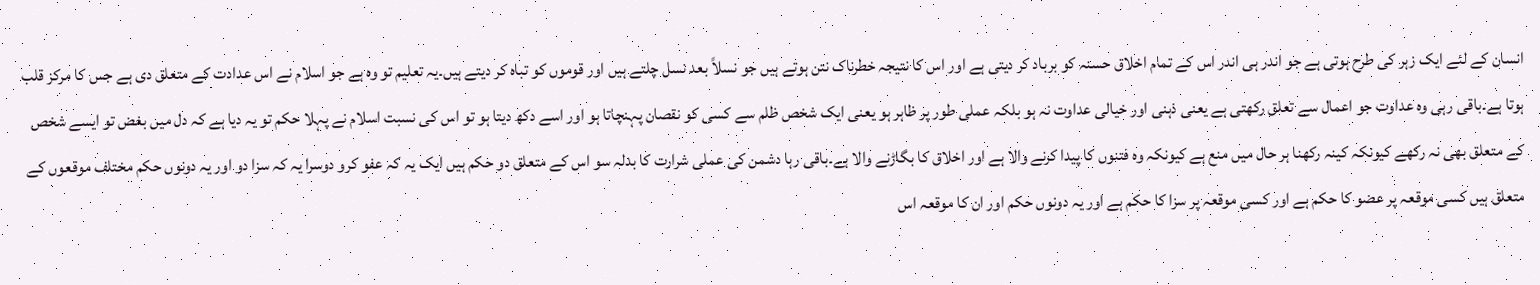انسان کے لئے ایک زہر کی طرح ہوتی ہے جو اندر ہی اندر اس کے تمام اخلاق حسنہ کو برباد کر دیتی ہے اور اس کا نتیجہ خطرناک نتن ہوتے ہیں جو نسلاً بعد نسل چلتے ہیں اور قوموں کو تباہ کر دیتے ہیں۔یہ تعلیم تو وہ ہے جو اسلام نے اس عدادت کے متعلق دی ہے جس کا مرکز قلب ہوتا ہے۔باقی رہی وہ عداوت جو اعمال سے تعلق رکھتی ہے یعنی ذہنی اور خیالی عداوت نہ ہو بلکہ عملی طور پر ظاہر ہو یعنی ایک شخص ظلم سے کسی کو نقصان پہنچاتا ہو اور اسے دکھ دیتا ہو تو اس کی نسبت اسلام نے پہلا حکم تو یہ دیا ہے کہ دل میں بغض تو ایسے شخص کے متعلق بھی نہ رکھے کیونکہ کینہ رکھنا ہر حال میں منع ہے کیونکہ وہ فتنوں کا پیدا کرنے والا ہے اور اخلاق کا بگاڑنے والا ہے۔باقی رہا دشمن کی عملی شرارت کا بدلہ سو اس کے متعلق دو حکم ہیں ایک یہ کہ عفو کرو دوسرا یہ کہ سزا دو اور یہ دونوں حکم مختلف موقعوں کے متعلق ہیں کسی موقعہ پر عضو کا حکم ہے اور کسی موقعہ پر سزا کا حکم ہے اور یہ دونوں حکم اور ان کا موقعہ اس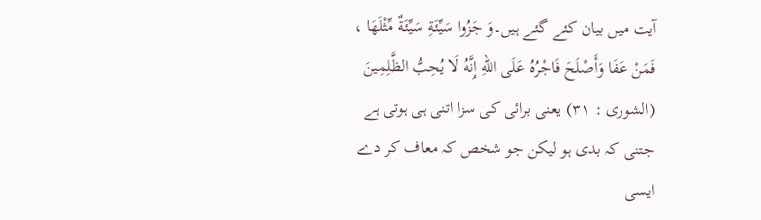آیت میں بیان کئے گئے ہیں۔وَ جَزُوا سَيِّئَةِ سَيِّئَةٌ مِّثْلَهَا ، فَمَنْ عَفَا وَأَصْلَحَ فَاجْرُهُ عَلَى اللهِ إِنَّهُ لَا يُحِبُّ الظَّلِمِينَ (الشورى : ۳۱) یعنی برائی کی سزا اتنی ہی ہوتی ہے جتنی کہ بدی ہو لیکن جو شخص کہ معاف کر دے ایسی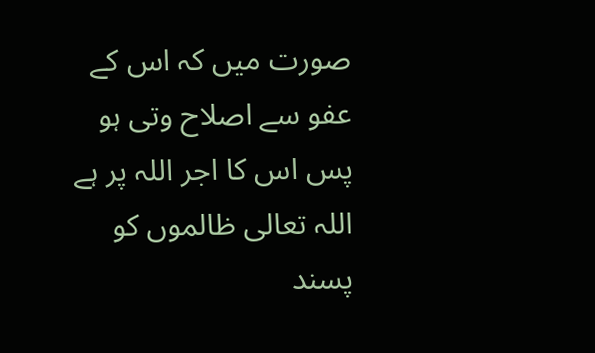صورت میں کہ اس کے عفو سے اصلاح وتی ہو پس اس کا اجر اللہ پر ہے اللہ تعالی ظالموں کو پسند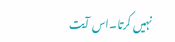نہیں کرتا۔اس آیت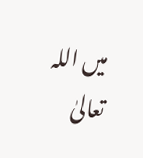میں اللہ تعالیٰ